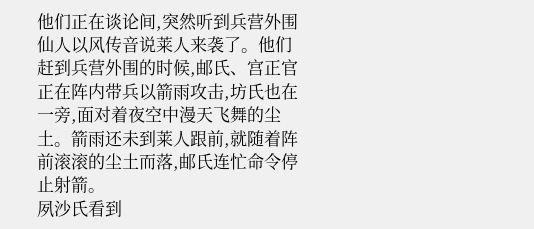他们正在谈论间,突然听到兵营外围仙人以风传音说莱人来袭了。他们赶到兵营外围的时候,邮氏、宫正官正在阵内带兵以箭雨攻击,坊氏也在一旁,面对着夜空中漫天飞舞的尘土。箭雨还未到莱人跟前,就随着阵前滚滚的尘土而落,邮氏连忙命令停止射箭。
夙沙氏看到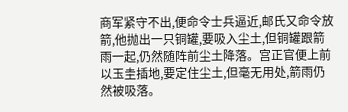商军紧守不出,便命令士兵逼近,邮氏又命令放箭,他抛出一只铜罐,要吸入尘土,但铜罐跟箭雨一起,仍然随阵前尘土降落。宫正官便上前以玉圭插地,要定住尘土,但毫无用处,箭雨仍然被吸落。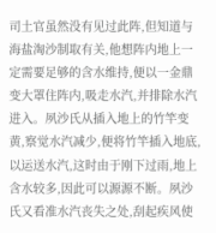司土官虽然没有见过此阵,但知道与海盐淘沙制取有关,他想阵内地上一定需要足够的含水维持,便以一金鼎变大罩住阵内,吸走水汽,并排除水汽进入。夙沙氏从插入地上的竹竿变黄,察觉水汽减少,便将竹竿插入地底,以运送水汽,这时由于刚下过雨,地上含水较多,因此可以源源不断。夙沙氏又看准水汽丧失之处,刮起疾风使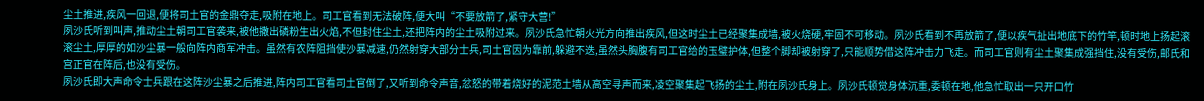尘土推进,疾风一回退,便将司土官的金鼎夺走,吸附在地上。司工官看到无法破阵,便大叫“不要放箭了,紧守大营!”
夙沙氏听到叫声,推动尘土朝司工官袭来,被他撒出磷粉生出火焰,不但封住尘土,还把阵内的尘土吸附过来。夙沙氏急忙朝火光方向推出疾风,但这时尘土已经聚集成墙,被火烧硬,牢固不可移动。夙沙氏看到不再放箭了,便以疾气扯出地底下的竹竿,顿时地上扬起滚滚尘土,厚厚的如沙尘暴一般向阵内商军冲击。虽然有农阵阻挡使沙暴减速,仍然射穿大部分士兵,司土官因为靠前,躲避不迭,虽然头胸腹有司工官给的玉璧护体,但整个脚却被射穿了,只能顺势借这阵冲击力飞走。而司工官则有尘土聚集成强挡住,没有受伤,邮氏和宫正官在阵后,也没有受伤。
夙沙氏即大声命令士兵跟在这阵沙尘暴之后推进,阵内司工官看司土官倒了,又听到命令声音,忿怒的带着烧好的泥范土墙从高空寻声而来,凌空聚集起飞扬的尘土,附在夙沙氏身上。夙沙氏顿觉身体沉重,委顿在地,他急忙取出一只开口竹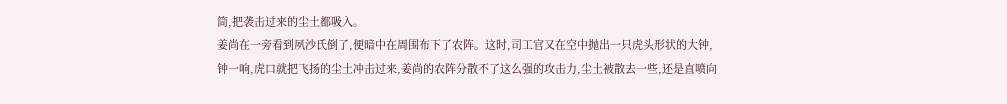筒,把袭击过来的尘土都吸入。
姜尚在一旁看到夙沙氏倒了,便暗中在周围布下了农阵。这时,司工官又在空中抛出一只虎头形状的大钟,钟一响,虎口就把飞扬的尘土冲击过来,姜尚的农阵分散不了这么强的攻击力,尘土被散去一些,还是直喷向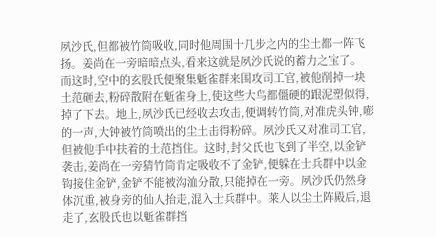夙沙氏,但都被竹筒吸收,同时他周围十几步之内的尘土都一阵飞扬。姜尚在一旁暗暗点头,看来这就是夙沙氏说的蓄力之宝了。
而这时,空中的玄股氏便聚集鬿雀群来围攻司工官,被他削掉一块土范砸去,粉碎散附在鬿雀身上,使这些大鸟都僵硬的跟泥塑似得,掉了下去。地上,夙沙氏已经收去攻击,便调转竹筒,对准虎头钟,嘭的一声,大钟被竹筒喷出的尘土击得粉碎。夙沙氏又对准司工官,但被他手中扶着的土范挡住。这时,封父氏也飞到了半空,以金铲袭击,姜尚在一旁猜竹筒肯定吸收不了金铲,便躲在士兵群中以金钩接住金铲,金铲不能被沟洫分散,只能掉在一旁。夙沙氏仍然身体沉重,被身旁的仙人抬走,混入士兵群中。莱人以尘土阵殿后,退走了,玄股氏也以鬿雀群挡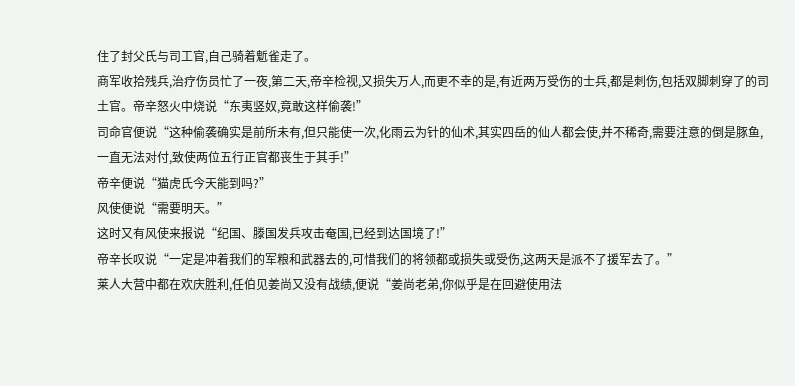住了封父氏与司工官,自己骑着鬿雀走了。
商军收拾残兵,治疗伤员忙了一夜,第二天,帝辛检视,又损失万人,而更不幸的是,有近两万受伤的士兵,都是刺伤,包括双脚刺穿了的司土官。帝辛怒火中烧说“东夷竖奴,竟敢这样偷袭!”
司命官便说“这种偷袭确实是前所未有,但只能使一次,化雨云为针的仙术,其实四岳的仙人都会使,并不稀奇,需要注意的倒是豚鱼,一直无法对付,致使两位五行正官都丧生于其手!”
帝辛便说“猫虎氏今天能到吗?”
风使便说“需要明天。”
这时又有风使来报说“纪国、滕国发兵攻击奄国,已经到达国境了!”
帝辛长叹说“一定是冲着我们的军粮和武器去的,可惜我们的将领都或损失或受伤,这两天是派不了援军去了。”
莱人大营中都在欢庆胜利,任伯见姜尚又没有战绩,便说“姜尚老弟,你似乎是在回避使用法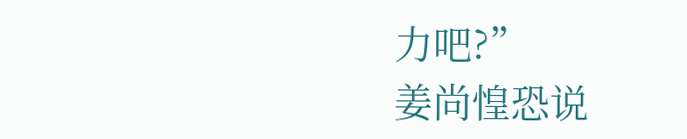力吧?”
姜尚惶恐说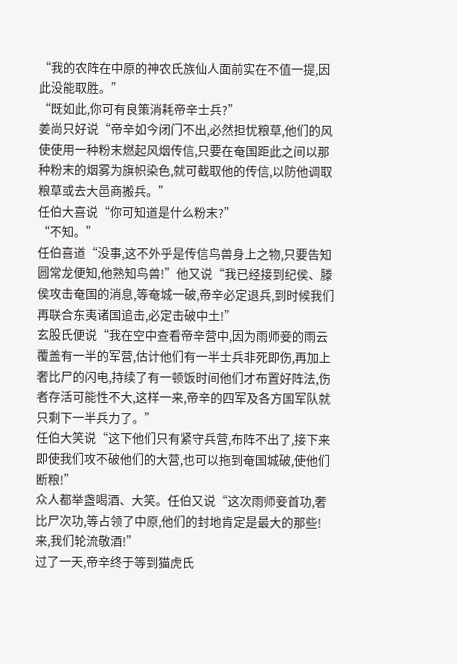“我的农阵在中原的神农氏族仙人面前实在不值一提,因此没能取胜。”
“既如此,你可有良策消耗帝辛士兵?”
姜尚只好说“帝辛如今闭门不出,必然担忧粮草,他们的风使使用一种粉末燃起风烟传信,只要在奄国距此之间以那种粉末的烟雾为旗帜染色,就可截取他的传信,以防他调取粮草或去大邑商搬兵。”
任伯大喜说“你可知道是什么粉末?”
“不知。”
任伯喜道“没事,这不外乎是传信鸟兽身上之物,只要告知圆常龙便知,他熟知鸟兽!”他又说“我已经接到纪侯、滕侯攻击奄国的消息,等奄城一破,帝辛必定退兵,到时候我们再联合东夷诸国追击,必定击破中土!”
玄股氏便说“我在空中查看帝辛营中,因为雨师妾的雨云覆盖有一半的军营,估计他们有一半士兵非死即伤,再加上奢比尸的闪电,持续了有一顿饭时间他们才布置好阵法,伤者存活可能性不大,这样一来,帝辛的四军及各方国军队就只剩下一半兵力了。”
任伯大笑说“这下他们只有紧守兵营,布阵不出了,接下来即使我们攻不破他们的大营,也可以拖到奄国城破,使他们断粮!”
众人都举盏喝酒、大笑。任伯又说“这次雨师妾首功,奢比尸次功,等占领了中原,他们的封地肯定是最大的那些!来,我们轮流敬酒!”
过了一天,帝辛终于等到猫虎氏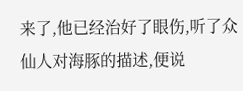来了,他已经治好了眼伤,听了众仙人对海豚的描述,便说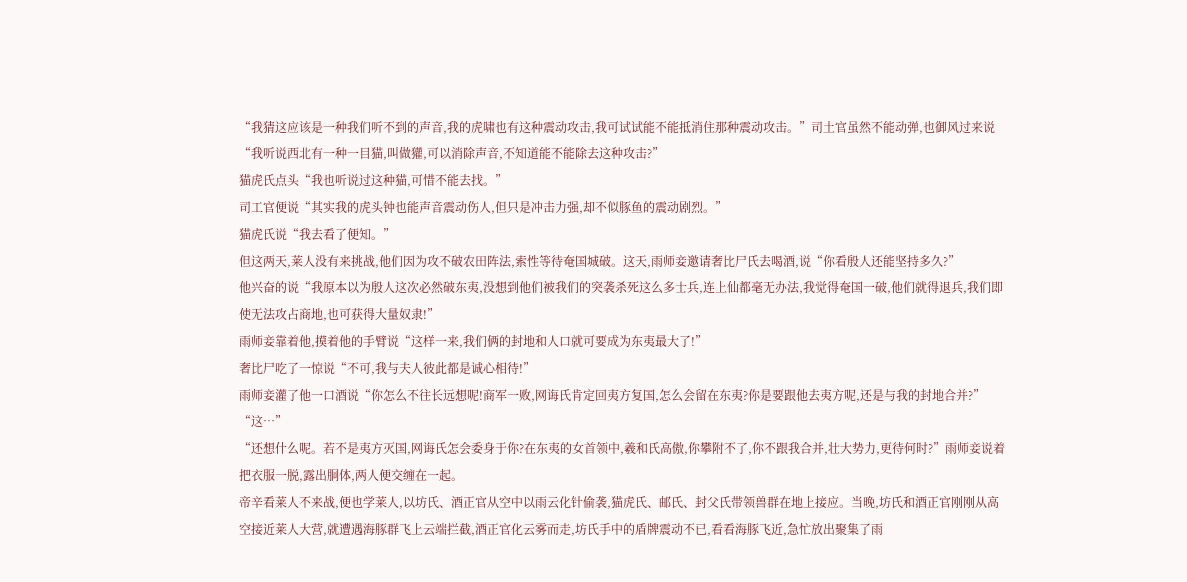“我猜这应该是一种我们听不到的声音,我的虎啸也有这种震动攻击,我可试试能不能抵消住那种震动攻击。”司土官虽然不能动弹,也御风过来说“我听说西北有一种一目猫,叫做獾,可以消除声音,不知道能不能除去这种攻击?”
猫虎氏点头“我也听说过这种猫,可惜不能去找。”
司工官便说“其实我的虎头钟也能声音震动伤人,但只是冲击力强,却不似豚鱼的震动剧烈。”
猫虎氏说“我去看了便知。”
但这两天,莱人没有来挑战,他们因为攻不破农田阵法,索性等待奄国城破。这天,雨师妾邀请奢比尸氏去喝酒,说“你看殷人还能坚持多久?”
他兴奋的说“我原本以为殷人这次必然破东夷,没想到他们被我们的突袭杀死这么多士兵,连上仙都毫无办法,我觉得奄国一破,他们就得退兵,我们即使无法攻占商地,也可获得大量奴隶!”
雨师妾靠着他,摸着他的手臂说“这样一来,我们俩的封地和人口就可要成为东夷最大了!”
奢比尸吃了一惊说“不可,我与夫人彼此都是诚心相待!”
雨师妾灌了他一口酒说“你怎么不往长远想呢!商军一败,网诲氏肯定回夷方复国,怎么会留在东夷?你是要跟他去夷方呢,还是与我的封地合并?”
“这…”
“还想什么呢。若不是夷方灭国,网诲氏怎会委身于你?在东夷的女首领中,羲和氏高傲,你攀附不了,你不跟我合并,壮大势力,更待何时?”雨师妾说着把衣服一脱,露出胴体,两人便交缠在一起。
帝辛看莱人不来战,便也学莱人,以坊氏、酒正官从空中以雨云化针偷袭,猫虎氏、邮氏、封父氏带领兽群在地上接应。当晚,坊氏和酒正官刚刚从高空接近莱人大营,就遭遇海豚群飞上云端拦截,酒正官化云雾而走,坊氏手中的盾牌震动不已,看看海豚飞近,急忙放出聚集了雨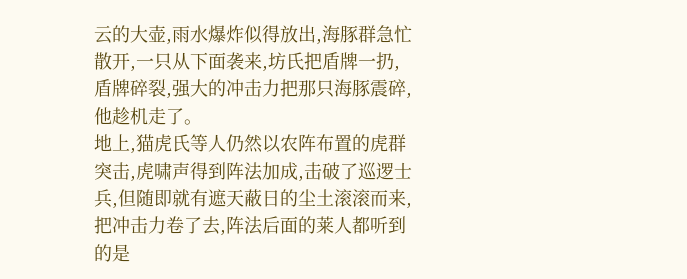云的大壶,雨水爆炸似得放出,海豚群急忙散开,一只从下面袭来,坊氏把盾牌一扔,盾牌碎裂,强大的冲击力把那只海豚震碎,他趁机走了。
地上,猫虎氏等人仍然以农阵布置的虎群突击,虎啸声得到阵法加成,击破了巡逻士兵,但随即就有遮天蔽日的尘土滚滚而来,把冲击力卷了去,阵法后面的莱人都听到的是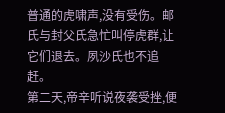普通的虎啸声,没有受伤。邮氏与封父氏急忙叫停虎群,让它们退去。夙沙氏也不追赶。
第二天,帝辛听说夜袭受挫,便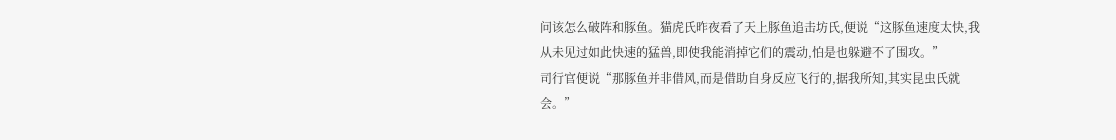问该怎么破阵和豚鱼。猫虎氏昨夜看了天上豚鱼追击坊氏,便说“这豚鱼速度太快,我从未见过如此快速的猛兽,即使我能消掉它们的震动,怕是也躲避不了围攻。”
司行官便说“那豚鱼并非借风,而是借助自身反应飞行的,据我所知,其实昆虫氏就会。”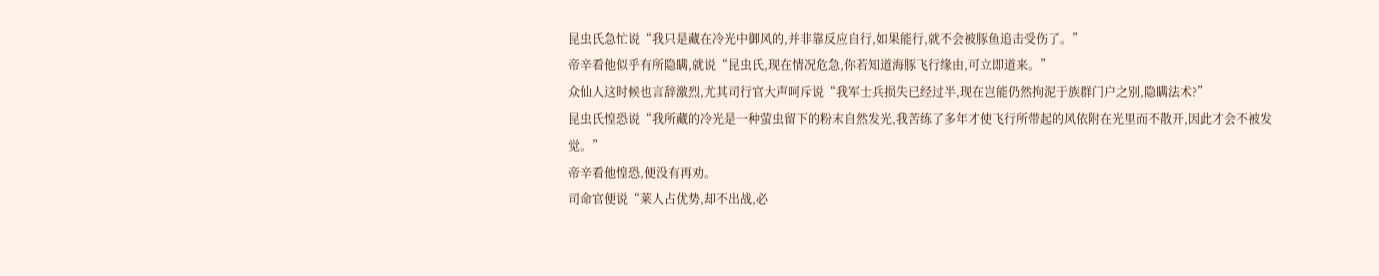昆虫氏急忙说“我只是藏在冷光中御风的,并非靠反应自行,如果能行,就不会被豚鱼追击受伤了。”
帝辛看他似乎有所隐瞒,就说“昆虫氏,现在情况危急,你若知道海豚飞行缘由,可立即道来。”
众仙人这时候也言辞激烈,尤其司行官大声呵斥说“我军士兵损失已经过半,现在岂能仍然拘泥于族群门户之别,隐瞒法术?”
昆虫氏惶恐说“我所藏的冷光是一种萤虫留下的粉末自然发光,我苦练了多年才使飞行所带起的风依附在光里而不散开,因此才会不被发觉。”
帝辛看他惶恐,便没有再劝。
司命官便说“莱人占优势,却不出战,必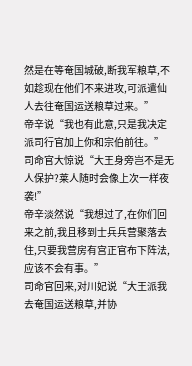然是在等奄国城破,断我军粮草,不如趁现在他们不来进攻,可派遣仙人去往奄国运送粮草过来。”
帝辛说“我也有此意,只是我决定派司行官加上你和宗伯前往。”
司命官大惊说“大王身旁岂不是无人保护?莱人随时会像上次一样夜袭!”
帝辛淡然说“我想过了,在你们回来之前,我且移到士兵兵营聚落去住,只要我营房有宫正官布下阵法,应该不会有事。”
司命官回来,对川妃说“大王派我去奄国运送粮草,并协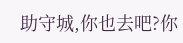助守城,你也去吧?你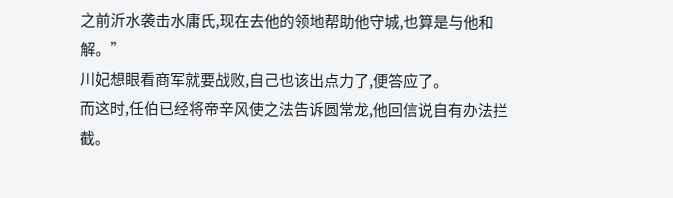之前沂水袭击水庸氏,现在去他的领地帮助他守城,也算是与他和解。”
川妃想眼看商军就要战败,自己也该出点力了,便答应了。
而这时,任伯已经将帝辛风使之法告诉圆常龙,他回信说自有办法拦截。